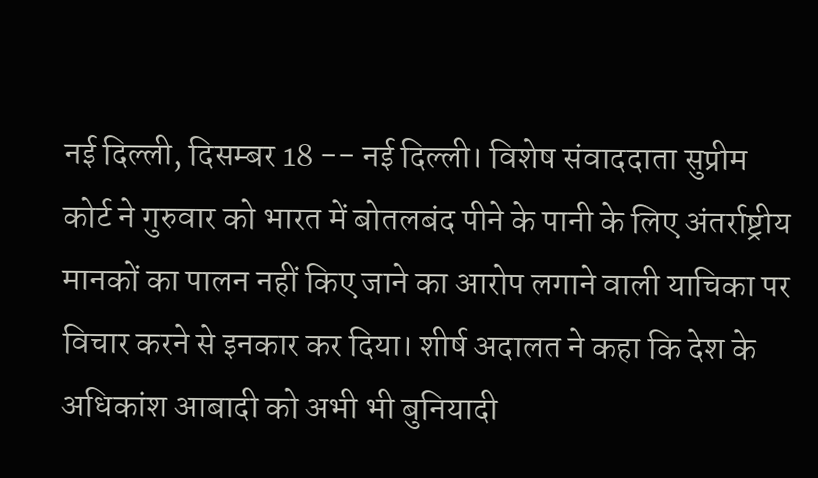नई दिल्ली, दिसम्बर 18 -- नई दिल्ली। विशेष संवाददाता सुप्रीम कोर्ट ने गुरुवार को भारत में बोतलबंद पीने के पानी के लिए अंतर्राष्ट्रीय मानकों का पालन नहीं किए जाने का आरोप लगाने वाली याचिका पर विचार करने से इनकार कर दिया। शीर्ष अदालत ने कहा कि देश के अधिकांश आबादी को अभी भी बुनियादी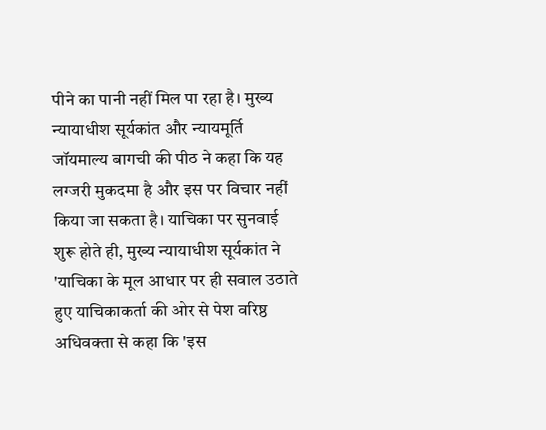पीने का पानी नहीं मिल पा रहा है। मुख्य न्यायाधीश सूर्यकांत और न्यायमूर्ति जॉयमाल्य बागची की पीठ ने कहा कि यह लग्जरी मुकदमा है और इस पर विचार नहीं किया जा सकता है। याचिका पर सुनवाई शुरू होते ही, मुख्य न्यायाधीश सूर्यकांत ने 'याचिका के मूल आधार पर ही सवाल उठाते हुए याचिकाकर्ता की ओर से पेश वरिष्ठ अधिवक्ता से कहा कि 'इस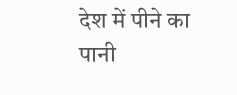देश में पीने का पानी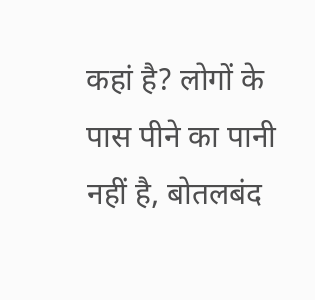कहां है? लोगों के पास पीने का पानी नहीं है, बोतलबंद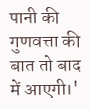पानी की गुणवत्ता की बात तो बाद में आएगी।'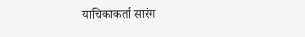याचिकाकर्ता सारंग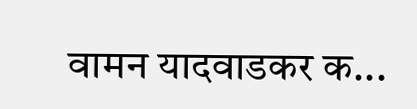वामन यादवाडकर क...